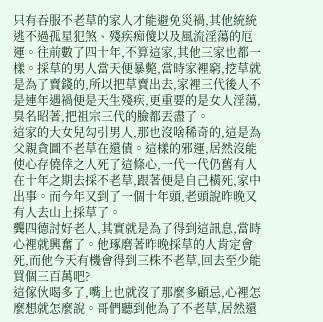只有吞服不老草的家人才能避免災禍,其他統統逃不過孤星犯煞、殘疾痴傻以及風流淫蕩的厄運。往前數了四十年,不算這家,其他三家也都一樣。採草的男人當天便暴斃,當時家裡窮,挖草就是為了賣錢的,所以把草賣出去,家裡三代後人不是連年遇禍便是天生殘疾,更重要的是女人淫蕩,臭名昭著,把祖宗三代的臉都丟盡了。
這家的大女兒勾引男人,那也沒啥稀奇的,這是為父親貪圖不老草在還債。這樣的邪運,居然沒能使心存僥倖之人死了這條心,一代一代仍舊有人在十年之期去採不老草,跟著便是自己橫死,家中出事。而今年又到了一個十年頭,老頭說昨晚又有人去山上採草了。
龔四德討好老人,其實就是為了得到這訊息,當時心裡就興奮了。他琢磨著昨晚採草的人肯定會死,而他今天有機會得到三株不老草,回去至少能買個三百萬吧?
這傢伙喝多了,嘴上也就沒了那麼多顧忌,心裡怎麼想就怎麼說。哥們聽到他為了不老草,居然還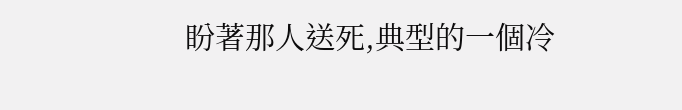盼著那人送死,典型的一個冷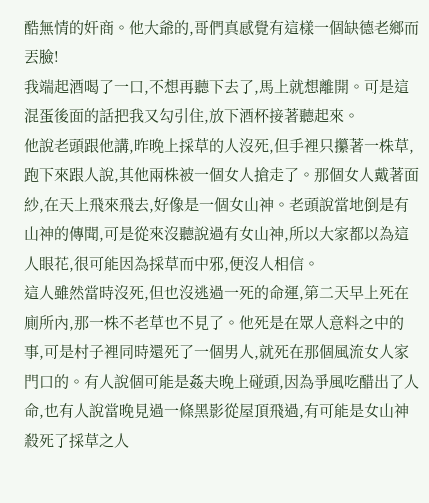酷無情的奸商。他大爺的,哥們真感覺有這樣一個缺德老鄉而丟臉!
我端起酒喝了一口,不想再聽下去了,馬上就想離開。可是這混蛋後面的話把我又勾引住,放下酒杯接著聽起來。
他說老頭跟他講,昨晚上採草的人沒死,但手裡只攥著一株草,跑下來跟人說,其他兩株被一個女人搶走了。那個女人戴著面紗,在天上飛來飛去,好像是一個女山神。老頭說當地倒是有山神的傳聞,可是從來沒聽說過有女山神,所以大家都以為這人眼花,很可能因為採草而中邪,便沒人相信。
這人雖然當時沒死,但也沒逃過一死的命運,第二天早上死在廁所內,那一株不老草也不見了。他死是在眾人意料之中的事,可是村子裡同時還死了一個男人,就死在那個風流女人家門口的。有人說個可能是姦夫晚上碰頭,因為爭風吃醋出了人命,也有人說當晚見過一條黑影從屋頂飛過,有可能是女山神殺死了採草之人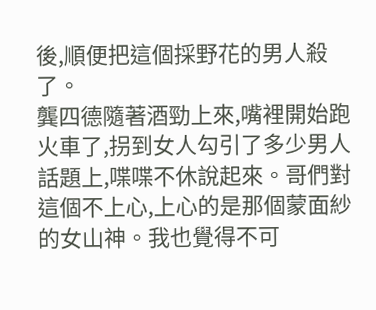後,順便把這個採野花的男人殺了。
龔四德隨著酒勁上來,嘴裡開始跑火車了,拐到女人勾引了多少男人話題上,喋喋不休說起來。哥們對這個不上心,上心的是那個蒙面紗的女山神。我也覺得不可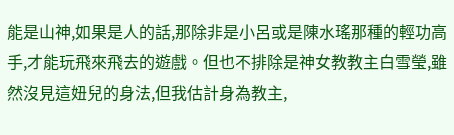能是山神,如果是人的話,那除非是小呂或是陳水瑤那種的輕功高手,才能玩飛來飛去的遊戲。但也不排除是神女教教主白雪瑩,雖然沒見這妞兒的身法,但我估計身為教主,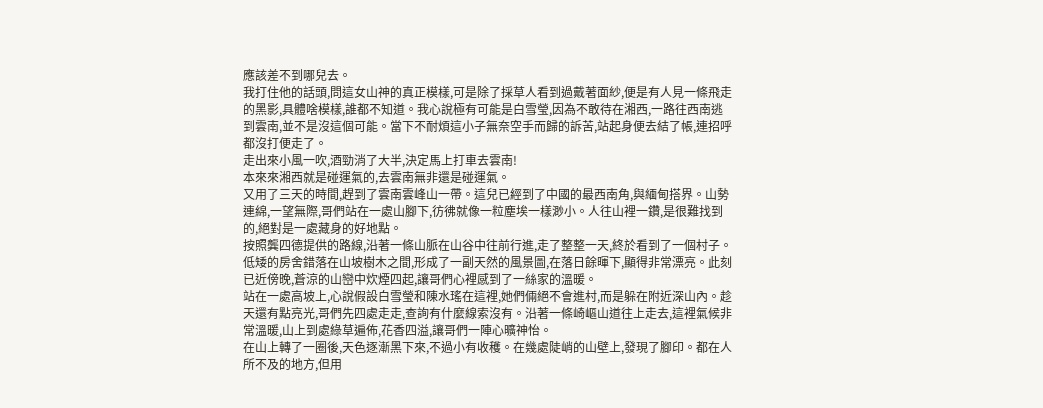應該差不到哪兒去。
我打住他的話頭,問這女山神的真正模樣,可是除了採草人看到過戴著面紗,便是有人見一條飛走的黑影,具體啥模樣,誰都不知道。我心說極有可能是白雪瑩,因為不敢待在湘西,一路往西南逃到雲南,並不是沒這個可能。當下不耐煩這小子無奈空手而歸的訴苦,站起身便去結了帳,連招呼都沒打便走了。
走出來小風一吹,酒勁消了大半,決定馬上打車去雲南!
本來來湘西就是碰運氣的,去雲南無非還是碰運氣。
又用了三天的時間,趕到了雲南雲峰山一帶。這兒已經到了中國的最西南角,與緬甸搭界。山勢連綿,一望無際,哥們站在一處山腳下,彷彿就像一粒塵埃一樣渺小。人往山裡一鑽,是很難找到的,絕對是一處藏身的好地點。
按照龔四德提供的路線,沿著一條山脈在山谷中往前行進,走了整整一天,終於看到了一個村子。低矮的房舍錯落在山坡樹木之間,形成了一副天然的風景圖,在落日餘暉下,顯得非常漂亮。此刻已近傍晚,蒼涼的山巒中炊煙四起,讓哥們心裡感到了一絲家的溫暖。
站在一處高坡上,心說假設白雪瑩和陳水瑤在這裡,她們倆絕不會進村,而是躲在附近深山內。趁天還有點亮光,哥們先四處走走,查詢有什麼線索沒有。沿著一條崎嶇山道往上走去,這裡氣候非常溫暖,山上到處綠草遍佈,花香四溢,讓哥們一陣心曠神怡。
在山上轉了一圈後,天色逐漸黑下來,不過小有收穫。在幾處陡峭的山壁上,發現了腳印。都在人所不及的地方,但用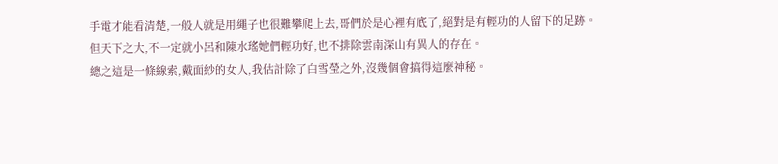手電才能看清楚,一般人就是用繩子也很難攀爬上去,哥們於是心裡有底了,絕對是有輕功的人留下的足跡。但天下之大,不一定就小呂和陳水瑤她們輕功好,也不排除雲南深山有異人的存在。
總之這是一條線索,戴面紗的女人,我估計除了白雪瑩之外,沒幾個會搞得這麼神秘。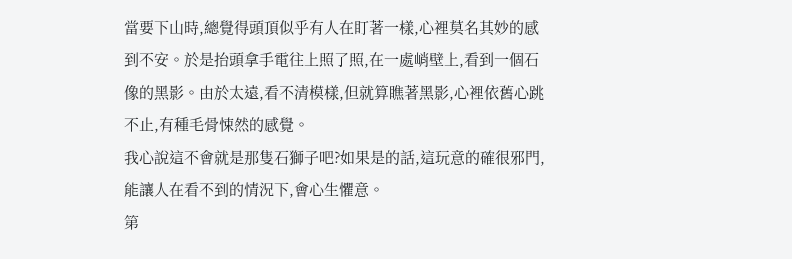當要下山時,總覺得頭頂似乎有人在盯著一樣,心裡莫名其妙的感到不安。於是抬頭拿手電往上照了照,在一處峭壁上,看到一個石像的黑影。由於太遠,看不清模樣,但就算瞧著黑影,心裡依舊心跳不止,有種毛骨悚然的感覺。
我心說這不會就是那隻石獅子吧?如果是的話,這玩意的確很邪門,能讓人在看不到的情況下,會心生懼意。
第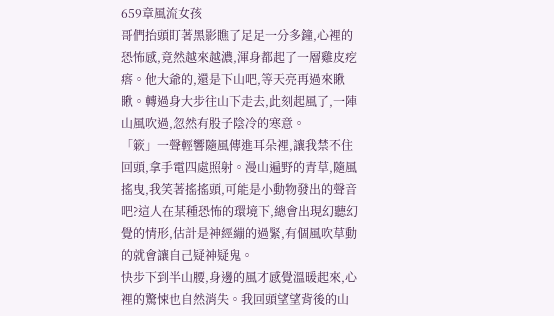659章風流女孩
哥們抬頭盯著黑影瞧了足足一分多鐘,心裡的恐怖感,竟然越來越濃,渾身都起了一層雞皮疙瘩。他大爺的,還是下山吧,等天亮再過來瞅瞅。轉過身大步往山下走去,此刻起風了,一陣山風吹過,忽然有股子陰冷的寒意。
「簌」一聲輕響隨風傳進耳朵裡,讓我禁不住回頭,拿手電四處照射。漫山遍野的青草,隨風搖曳,我笑著搖搖頭,可能是小動物發出的聲音吧?這人在某種恐怖的環境下,總會出現幻聽幻覺的情形,估計是神經繃的過緊,有個風吹草動的就會讓自己疑神疑鬼。
快步下到半山腰,身邊的風才感覺溫暖起來,心裡的驚悚也自然消失。我回頭望望背後的山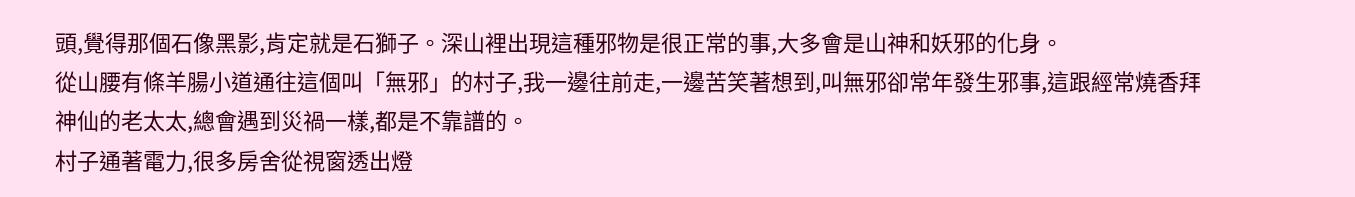頭,覺得那個石像黑影,肯定就是石獅子。深山裡出現這種邪物是很正常的事,大多會是山神和妖邪的化身。
從山腰有條羊腸小道通往這個叫「無邪」的村子,我一邊往前走,一邊苦笑著想到,叫無邪卻常年發生邪事,這跟經常燒香拜神仙的老太太,總會遇到災禍一樣,都是不靠譜的。
村子通著電力,很多房舍從視窗透出燈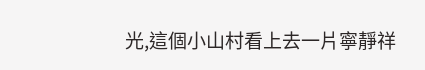光,這個小山村看上去一片寧靜祥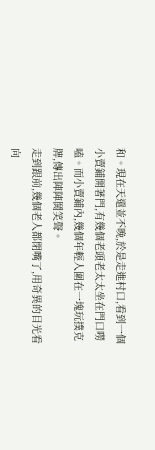和。現在天還並不晚,於是走進村口,看到一個小賣鋪開著門,有幾個老頭老太太坐在門口嘮嗑。而小賣鋪內,幾個年輕人圍在一塊玩撲克牌,傳出陣陣鬨笑聲。
走到跟前,幾個老人都閉嘴了,用奇異的目光看向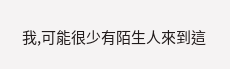我,可能很少有陌生人來到這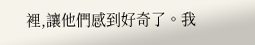裡,讓他們感到好奇了。我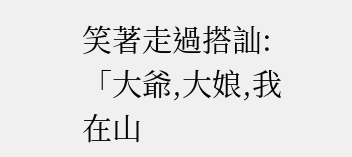笑著走過搭訕:「大爺,大娘,我在山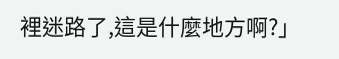裡迷路了,這是什麼地方啊?」